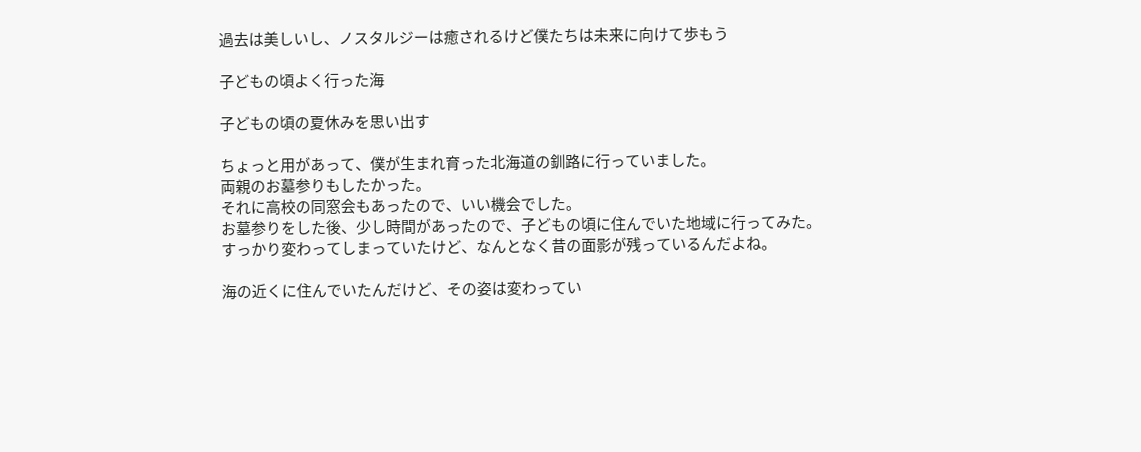過去は美しいし、ノスタルジーは癒されるけど僕たちは未来に向けて歩もう

子どもの頃よく行った海

子どもの頃の夏休みを思い出す

ちょっと用があって、僕が生まれ育った北海道の釧路に行っていました。
両親のお墓参りもしたかった。
それに高校の同窓会もあったので、いい機会でした。
お墓参りをした後、少し時間があったので、子どもの頃に住んでいた地域に行ってみた。
すっかり変わってしまっていたけど、なんとなく昔の面影が残っているんだよね。

海の近くに住んでいたんだけど、その姿は変わってい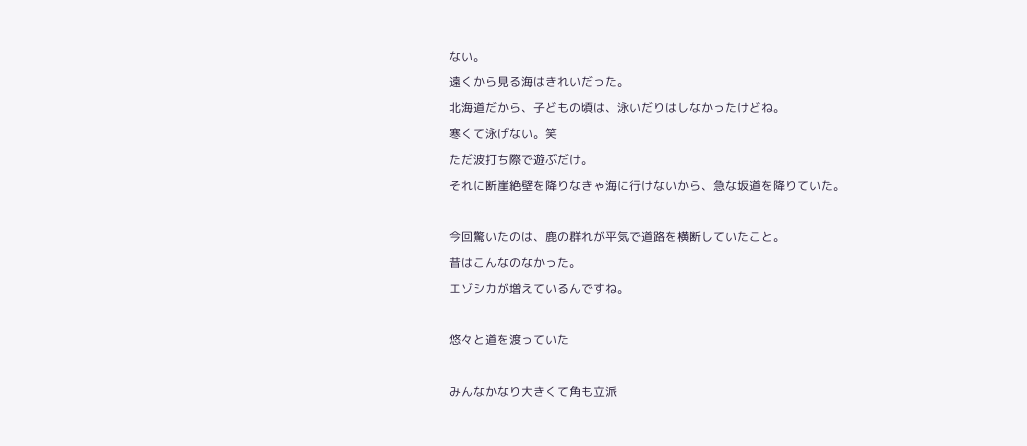ない。
遠くから見る海はきれいだった。
北海道だから、子どもの頃は、泳いだりはしなかったけどね。
寒くて泳げない。笑
ただ波打ち際で遊ぶだけ。
それに断崖絶壁を降りなきゃ海に行けないから、急な坂道を降りていた。

今回驚いたのは、鹿の群れが平気で道路を横断していたこと。
昔はこんなのなかった。
エゾシカが増えているんですね。

悠々と道を渡っていた

みんなかなり大きくて角も立派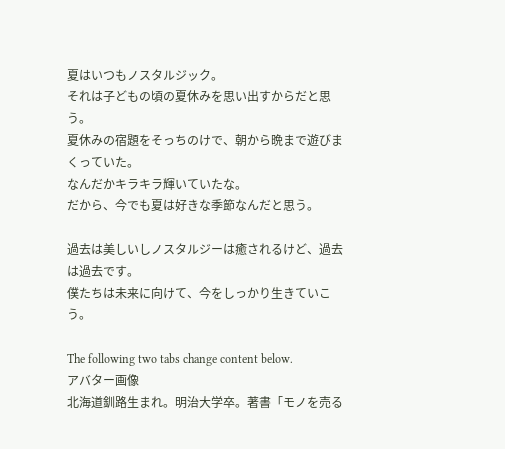夏はいつもノスタルジック。
それは子どもの頃の夏休みを思い出すからだと思う。
夏休みの宿題をそっちのけで、朝から晩まで遊びまくっていた。
なんだかキラキラ輝いていたな。
だから、今でも夏は好きな季節なんだと思う。

過去は美しいしノスタルジーは癒されるけど、過去は過去です。
僕たちは未来に向けて、今をしっかり生きていこう。

The following two tabs change content below.
アバター画像
北海道釧路生まれ。明治大学卒。著書「モノを売る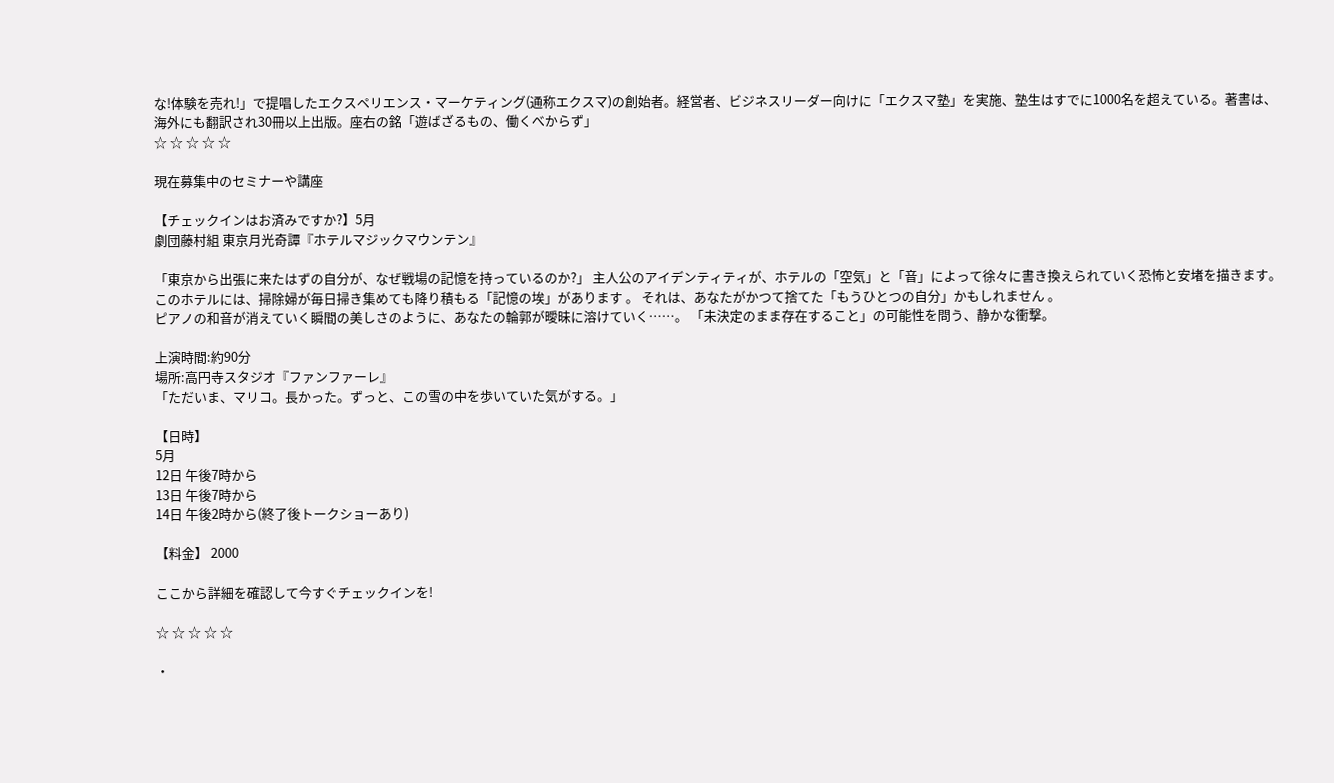な!体験を売れ!」で提唱したエクスペリエンス・マーケティング(通称エクスマ)の創始者。経営者、ビジネスリーダー向けに「エクスマ塾」を実施、塾生はすでに1000名を超えている。著書は、海外にも翻訳され30冊以上出版。座右の銘「遊ばざるもの、働くべからず」
☆ ☆ ☆ ☆ ☆

現在募集中のセミナーや講座

【チェックインはお済みですか?】5月
劇団藤村組 東京月光奇譚『ホテルマジックマウンテン』

「東京から出張に来たはずの自分が、なぜ戦場の記憶を持っているのか?」 主人公のアイデンティティが、ホテルの「空気」と「音」によって徐々に書き換えられていく恐怖と安堵を描きます。
このホテルには、掃除婦が毎日掃き集めても降り積もる「記憶の埃」があります 。 それは、あなたがかつて捨てた「もうひとつの自分」かもしれません 。
ピアノの和音が消えていく瞬間の美しさのように、あなたの輪郭が曖昧に溶けていく……。 「未決定のまま存在すること」の可能性を問う、静かな衝撃。

上演時間:約90分
場所:高円寺スタジオ『ファンファーレ』
「ただいま、マリコ。長かった。ずっと、この雪の中を歩いていた気がする。」

【日時】
5月
12日 午後7時から
13日 午後7時から
14日 午後2時から(終了後トークショーあり)

【料金】 2000

ここから詳細を確認して今すぐチェックインを!

☆ ☆ ☆ ☆ ☆

・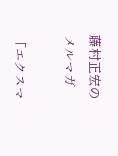藤村正宏のメルマガ

「エクスマ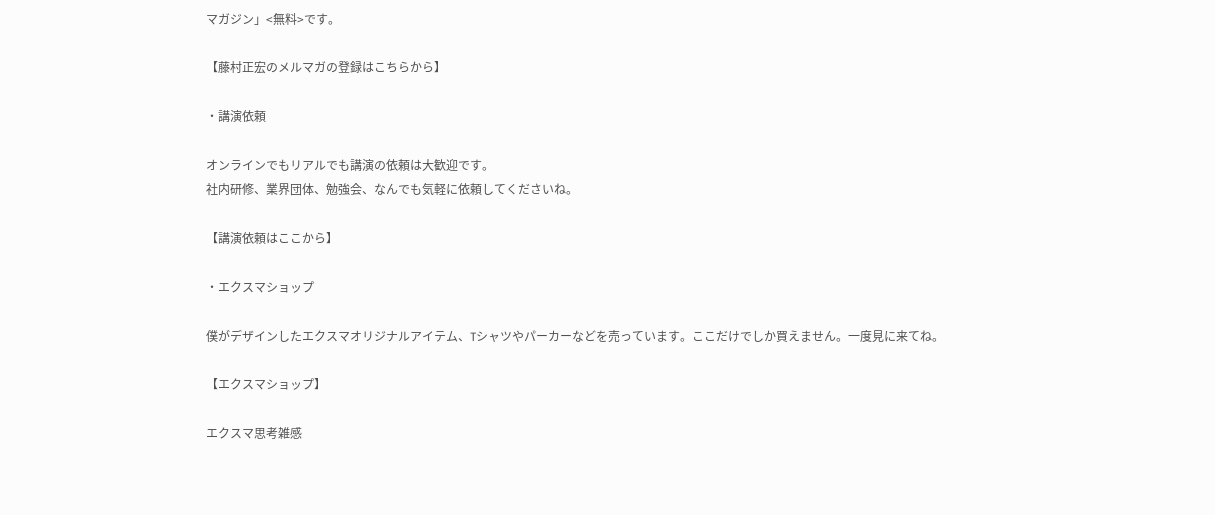マガジン」<無料>です。

【藤村正宏のメルマガの登録はこちらから】

・講演依頼

オンラインでもリアルでも講演の依頼は大歓迎です。
社内研修、業界団体、勉強会、なんでも気軽に依頼してくださいね。

【講演依頼はここから】

・エクスマショップ

僕がデザインしたエクスマオリジナルアイテム、Tシャツやパーカーなどを売っています。ここだけでしか買えません。一度見に来てね。

【エクスマショップ】

エクスマ思考雑感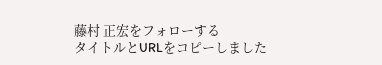藤村 正宏をフォローする
タイトルとURLをコピーしました